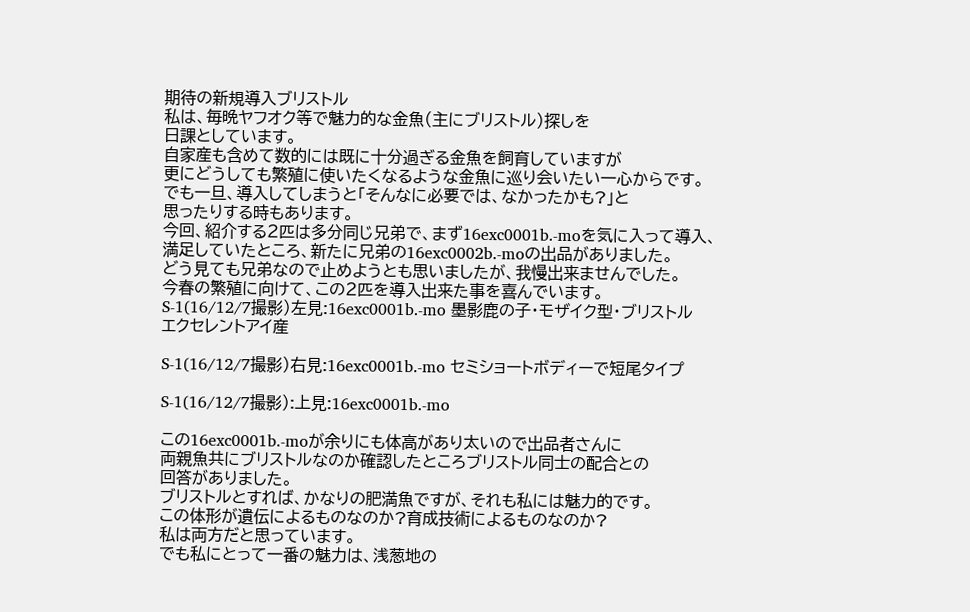期待の新規導入ブリストル
私は、毎晩ヤフオク等で魅力的な金魚(主にブリストル)探しを
日課としています。
自家産も含めて数的には既に十分過ぎる金魚を飼育していますが
更にどうしても繁殖に使いたくなるような金魚に巡り会いたい一心からです。
でも一旦、導入してしまうと「そんなに必要では、なかったかも?」と
思ったりする時もあります。
今回、紹介する2匹は多分同じ兄弟で、まず16exc0001b.-moを気に入って導入、
満足していたところ、新たに兄弟の16exc0002b.-moの出品がありました。
どう見ても兄弟なので止めようとも思いましたが、我慢出来ませんでした。
今春の繁殖に向けて、この2匹を導入出来た事を喜んでいます。
S-1(16/12/7撮影)左見:16exc0001b.-mo 墨影鹿の子・モザイク型・ブリストル
エクセレントアイ産

S-1(16/12/7撮影)右見:16exc0001b.-mo セミショートボディーで短尾タイプ

S-1(16/12/7撮影):上見:16exc0001b.-mo

この16exc0001b.-moが余りにも体高があり太いので出品者さんに
両親魚共にブリストルなのか確認したところブリストル同士の配合との
回答がありました。
ブリストルとすれば、かなりの肥満魚ですが、それも私には魅力的です。
この体形が遺伝によるものなのか?育成技術によるものなのか?
私は両方だと思っています。
でも私にとって一番の魅力は、浅葱地の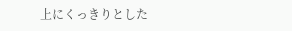上にくっきりとした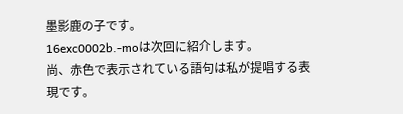墨影鹿の子です。
16exc0002b.-moは次回に紹介します。
尚、赤色で表示されている語句は私が提唱する表現です。